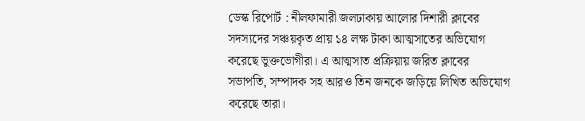ডেস্ক রিপোর্ট : নীলফামারী জলঢাকায় আলোর দিশারী ক্লাবের সদস্যদের সঞ্চয়কৃত প্রায় ১৪ লক্ষ টাকা আত্মসাতের অভিযোগ করেছে ভুক্তভোগীরা। এ আত্মসাত প্রক্রিয়ায় জরিত ক্লাবের সভাপতি, সম্পাদক সহ আরও তিন জনকে জড়িয়ে লিখিত অভিযোগ করেছে তারা।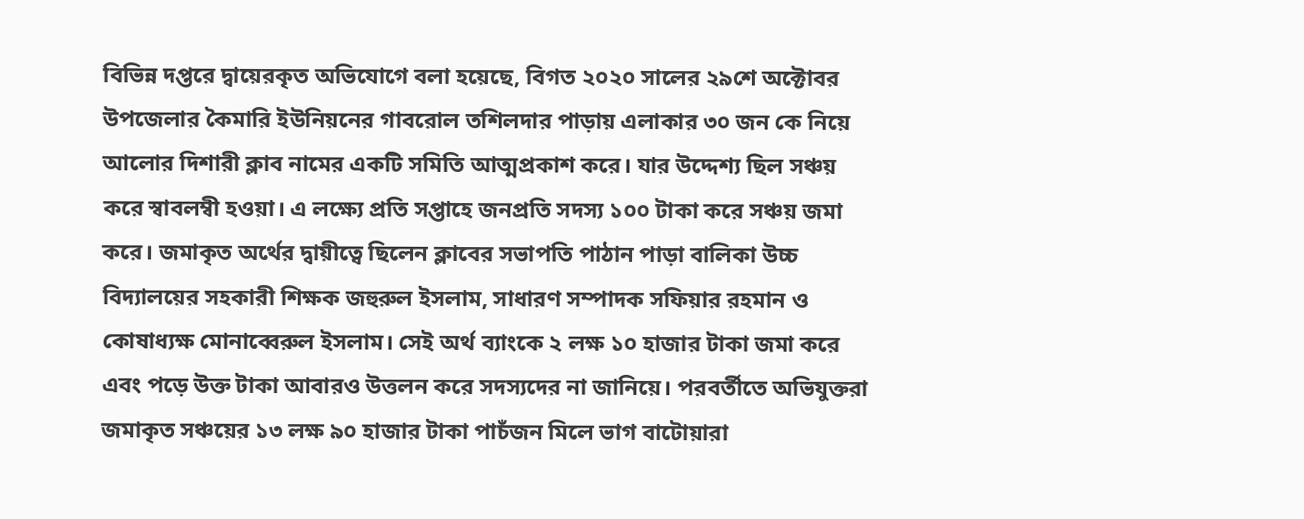বিভিন্ন দপ্তরে দ্বায়েরকৃত অভিযোগে বলা হয়েছে, বিগত ২০২০ সালের ২৯শে অক্টোবর উপজেলার কৈমারি ইউনিয়নের গাবরোল তশিলদার পাড়ায় এলাকার ৩০ জন কে নিয়ে আলোর দিশারী ক্লাব নামের একটি সমিতি আত্মপ্রকাশ করে। যার উদ্দেশ্য ছিল সঞ্চয় করে স্বাবলম্বী হওয়া। এ লক্ষ্যে প্রতি সপ্তাহে জনপ্রতি সদস্য ১০০ টাকা করে সঞ্চয় জমা করে। জমাকৃত অর্থের দ্বায়ীত্বে ছিলেন ক্লাবের সভাপতি পাঠান পাড়া বালিকা উচ্চ বিদ্যালয়ের সহকারী শিক্ষক জহুরুল ইসলাম, সাধারণ সম্পাদক সফিয়ার রহমান ও কোষাধ্যক্ষ মোনাব্বেরুল ইসলাম। সেই অর্থ ব্যাংকে ২ লক্ষ ১০ হাজার টাকা জমা করে এবং পড়ে উক্ত টাকা আবারও উত্তলন করে সদস্যদের না জানিয়ে। পরবর্তীতে অভিযুক্তরা জমাকৃত সঞ্চয়ের ১৩ লক্ষ ৯০ হাজার টাকা পাচঁজন মিলে ভাগ বাটোয়ারা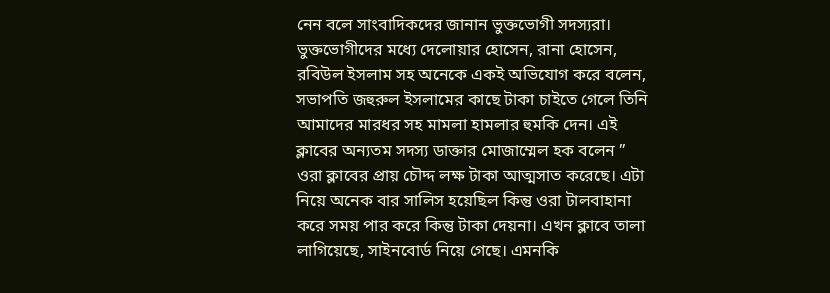নেন বলে সাংবাদিকদের জানান ভুক্তভোগী সদস্যরা। ভুক্তভোগীদের মধ্যে দেলোয়ার হোসেন, রানা হোসেন, রবিউল ইসলাম সহ অনেকে একই অভিযোগ করে বলেন, সভাপতি জহুরুল ইসলামের কাছে টাকা চাইতে গেলে তিনি আমাদের মারধর সহ মামলা হামলার হুমকি দেন। এই ক্লাবের অন্যতম সদস্য ডাক্তার মোজাম্মেল হক বলেন ” ওরা ক্লাবের প্রায় চৌদ্দ লক্ষ টাকা আত্মসাত করেছে। এটা নিয়ে অনেক বার সালিস হয়েছিল কিন্তু ওরা টালবাহানা করে সময় পার করে কিন্তু টাকা দেয়না। এখন ক্লাবে তালা লাগিয়েছে, সাইনবোর্ড নিয়ে গেছে। এমনকি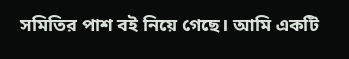সমিতির পাশ বই নিয়ে গেছে। আমি একটি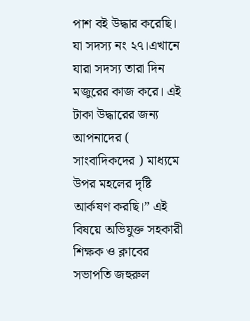পাশ বই উদ্ধার করেছি। যা সদস্য নং ২৭।এখানে যারা সদস্য তারা দিন মজুরের কাজ করে। এই টাকা উদ্ধারের জন্য আপনাদের ( সাংবাদিকদের ) মাধ্যমে উপর মহলের দৃষ্টি আর্কষণ করছি।” এই বিষয়ে অভিযুক্ত সহকারী শিক্ষক ও ক্লাবের সভাপতি জহুরুল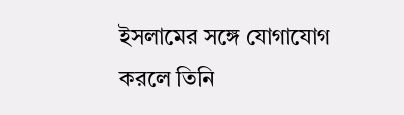ইসলামের সঙ্গে যোগাযোগ করলে তিনি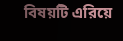বিষয়টি এরিয়ে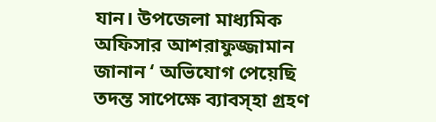যান। উপজেলা মাধ্যমিক অফিসার আশরাফুজ্জামান জানান ‘ অভিযোগ পেয়েছি তদন্ত সাপেক্ষে ব্যাবস্হা গ্রহণ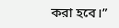করা হবে।”